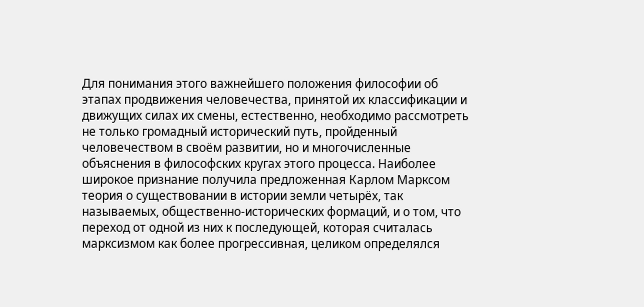Для понимания этого важнейшего положения философии об этапах продвижения человечества, принятой их классификации и движущих силах их смены, естественно, необходимо рассмотреть не только громадный исторический путь, пройденный человечеством в своём развитии, но и многочисленные объяснения в философских кругах этого процесса. Наиболее широкое признание получила предложенная Карлом Марксом теория о существовании в истории земли четырёх, так называемых, общественно-исторических формаций, и о том, что переход от одной из них к последующей, которая считалась марксизмом как более прогрессивная, целиком определялся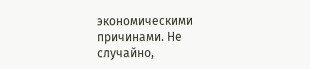экономическими причинами. Не случайно,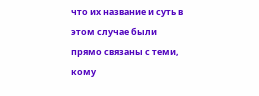что их название и суть в этом случае были прямо связаны с теми, кому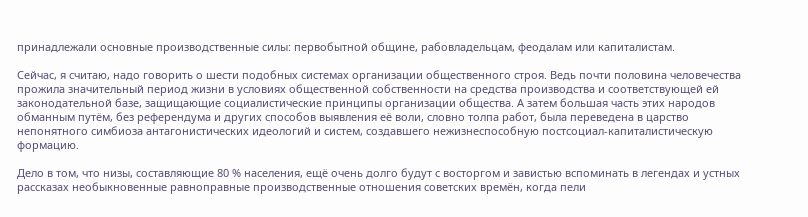принадлежали основные производственные силы: первобытной общине, рабовладельцам, феодалам или капиталистам.

Сейчас, я считаю, надо говорить о шести подобных системах организации общественного строя. Ведь почти половина человечества прожила значительный период жизни в условиях общественной собственности на средства производства и соответствующей ей законодательной базе, защищающие социалистические принципы организации общества. А затем большая часть этих народов обманным путём, без референдума и других способов выявления её воли, словно толпа работ, была переведена в царство непонятного симбиоза антагонистических идеологий и систем, создавшего нежизнеспособную постсоциал-капиталистическую формацию.

Дело в том, что низы, составляющие 80 % населения, ещё очень долго будут с восторгом и завистью вспоминать в легендах и устных рассказах необыкновенные равноправные производственные отношения советских времён, когда пели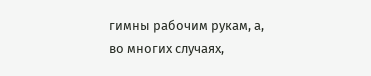гимны рабочим рукам, а, во многих случаях,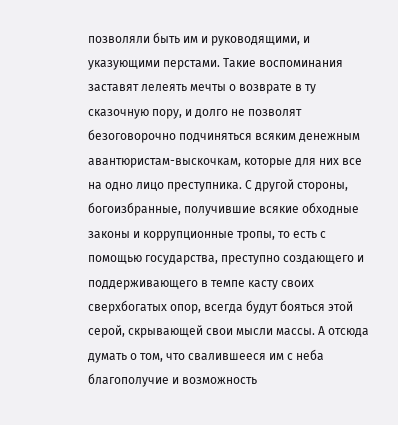позволяли быть им и руководящими, и указующими перстами. Такие воспоминания заставят лелеять мечты о возврате в ту сказочную пору, и долго не позволят безоговорочно подчиняться всяким денежным авантюристам-выскочкам, которые для них все на одно лицо преступника. С другой стороны, богоизбранные, получившие всякие обходные законы и коррупционные тропы, то есть с помощью государства, преступно создающего и поддерживающего в темпе касту своих сверхбогатых опор, всегда будут бояться этой серой, скрывающей свои мысли массы. А отсюда думать о том, что свалившееся им с неба благополучие и возможность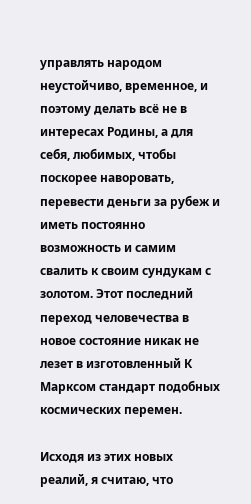управлять народом неустойчиво, временное, и поэтому делать всё не в интересах Родины, а для себя, любимых, чтобы поскорее наворовать, перевести деньги за рубеж и иметь постоянно возможность и самим свалить к своим сундукам с золотом. Этот последний переход человечества в новое состояние никак не лезет в изготовленный К Марксом стандарт подобных космических перемен.

Исходя из этих новых реалий, я считаю, что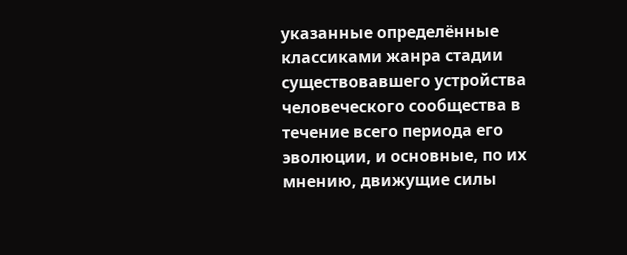указанные определённые классиками жанра стадии существовавшего устройства человеческого сообщества в течение всего периода его эволюции, и основные, по их мнению, движущие силы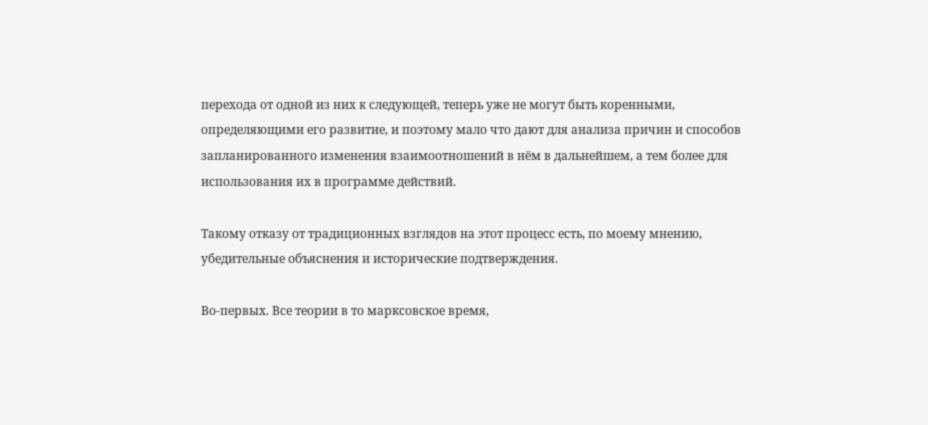перехода от одной из них к следующей, теперь уже не могут быть коренными, определяющими его развитие, и поэтому мало что дают для анализа причин и способов запланированного изменения взаимоотношений в нём в дальнейшем, а тем более для использования их в программе действий.

Такому отказу от традиционных взглядов на этот процесс есть, по моему мнению, убедительные объяснения и исторические подтверждения.

Во-первых. Все теории в то марксовское время,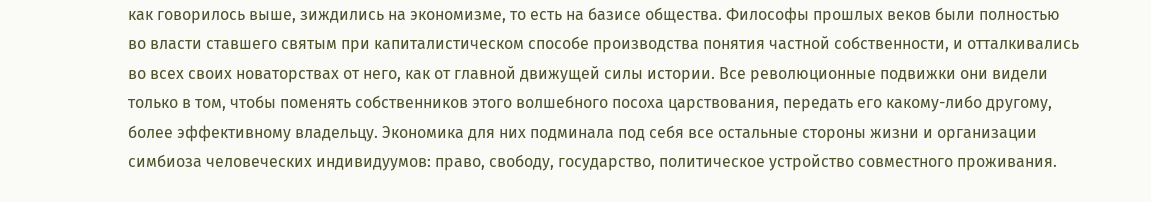как говорилось выше, зиждились на экономизме, то есть на базисе общества. Философы прошлых веков были полностью во власти ставшего святым при капиталистическом способе производства понятия частной собственности, и отталкивались во всех своих новаторствах от него, как от главной движущей силы истории. Все революционные подвижки они видели только в том, чтобы поменять собственников этого волшебного посоха царствования, передать его какому-либо другому, более эффективному владельцу. Экономика для них подминала под себя все остальные стороны жизни и организации симбиоза человеческих индивидуумов: право, свободу, государство, политическое устройство совместного проживания.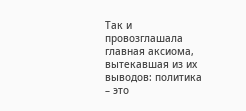Так и провозглашала главная аксиома, вытекавшая из их выводов: политика – это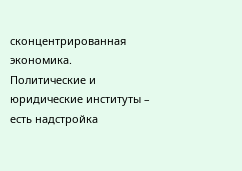сконцентрированная экономика. Политические и юридические институты – есть надстройка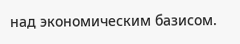над экономическим базисом.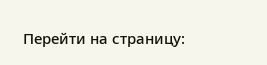Перейти на страницу: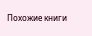Похожие книги